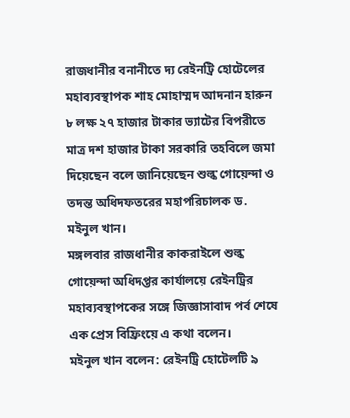রাজধানীর বনানীতে দ্য রেইনট্রি হোটেলের মহাব্যবস্থাপক শাহ মোহাম্মদ আদনান হারুন ৮ লক্ষ ২৭ হাজার টাকার ভ্যাটের বিপরীতে মাত্র দশ হাজার টাকা সরকারি তহবিলে জমা দিয়েছেন বলে জানিয়েছেন শুল্ক গোয়েন্দা ও তদন্ত অধিদফতরের মহাপরিচালক ড. মইনুল খান।
মঙ্গলবার রাজধানীর কাকরাইলে শুল্ক গোয়েন্দা অধিদপ্তর কার্যালয়ে রেইনট্রির মহাব্যবস্থাপকের সঙ্গে জিজ্ঞাসাবাদ পর্ব শেষে এক প্রেস বিফ্রিংয়ে এ কথা বলেন।
মইনুল খান বলেন: রেইনট্রি হোটেলটি ৯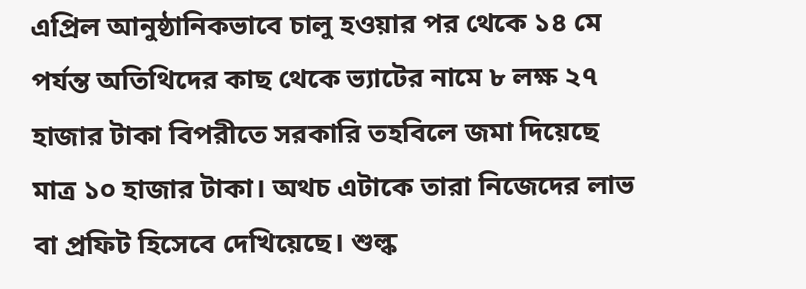এপ্রিল আনুষ্ঠানিকভাবে চালু হওয়ার পর থেকে ১৪ মে পর্যন্ত অতিথিদের কাছ থেকে ভ্যাটের নামে ৮ লক্ষ ২৭ হাজার টাকা বিপরীতে সরকারি তহবিলে জমা দিয়েছে মাত্র ১০ হাজার টাকা। অথচ এটাকে তারা নিজেদের লাভ বা প্রফিট হিসেবে দেখিয়েছে। শুল্ক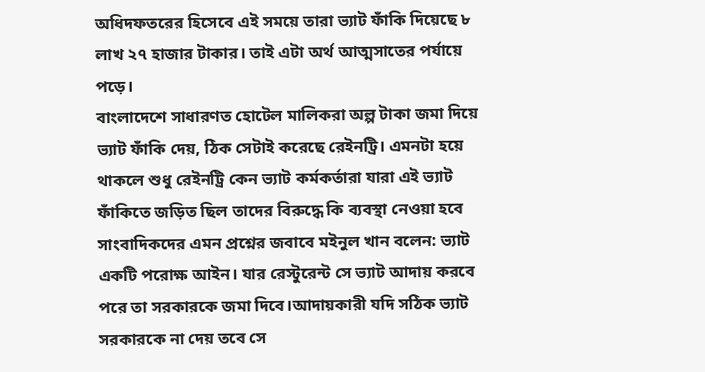অধিদফতরের হিসেবে এই সময়ে তারা ভ্যাট ফাঁকি দিয়েছে ৮ লাখ ২৭ হাজার টাকার। তাই এটা অর্থ আত্মসাতের পর্যায়ে পড়ে।
বাংলাদেশে সাধারণত হোটেল মালিকরা অল্প টাকা জমা দিয়ে ভ্যাট ফাঁকি দেয়, ঠিক সেটাই করেছে রেইনট্রি। এমনটা হয়ে থাকলে শুধু রেইনট্রি কেন ভ্যাট কর্মকর্তারা যারা এই ভ্যাট ফাঁকিতে জড়িত ছিল তাদের বিরুদ্ধে কি ব্যবস্থা নেওয়া হবে সাংবাদিকদের এমন প্রশ্নের জবাবে মইনুল খান বলেন: ভ্যাট একটি পরোক্ষ আইন। যার রেস্টুরেন্ট সে ভ্যাট আদায় করবে পরে তা সরকারকে জমা দিবে।আদায়কারী যদি সঠিক ভ্যাট সরকারকে না দেয় তবে সে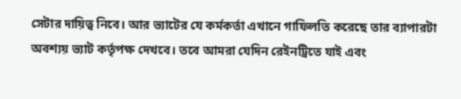সেটার দায়িত্ব নিবে। আর ভ্যাটের যে কর্মকর্তা এখানে গাফিলতি করেছে তার ব্যাপারটা অবশ্যয় ভ্যাট কর্তৃপক্ষ দেখবে। তবে আমরা যেদিন রেইনট্রিতে যাই এবং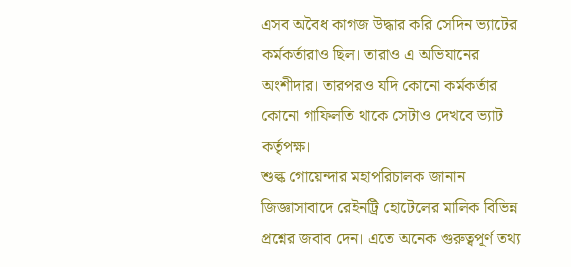এসব অবৈধ কাগজ উদ্ধার করি সেদিন ভ্যাটের কর্মকর্তারাও ছিল। তারাও এ অভিযানের অংশীদার। তারপরও যদি কোনো কর্মকর্তার কোনো গাফিলতি থাকে সেটাও দেখবে ভ্যাট কর্তৃপক্ষ।
শুল্ক গোয়েন্দার মহাপরিচালক জানান জিজ্ঞাসাবাদে রেইনট্রি হোটেলের মালিক বিভিন্ন প্রশ্নের জবাব দেন। এতে অনেক গুরুত্বপূর্ণ তথ্য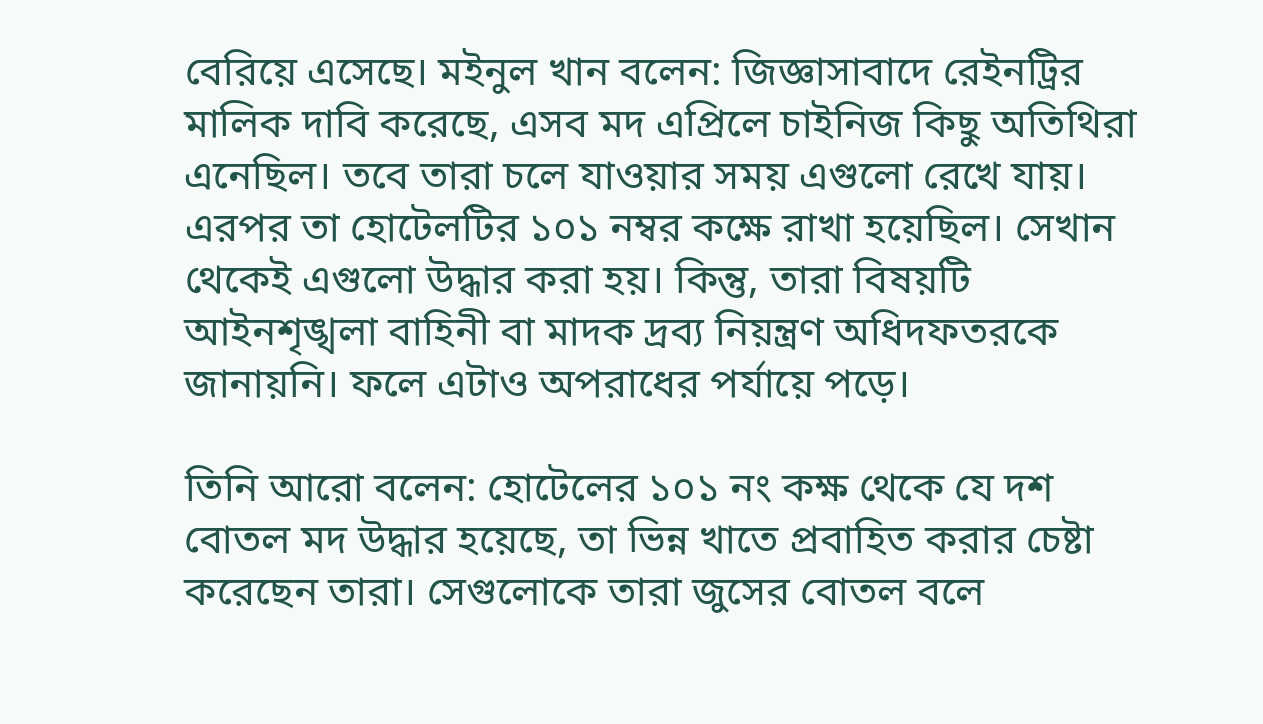বেরিয়ে এসেছে। মইনুল খান বলেন: জিজ্ঞাসাবাদে রেইনট্রির মালিক দাবি করেছে, এসব মদ এপ্রিলে চাইনিজ কিছু অতিথিরা এনেছিল। তবে তারা চলে যাওয়ার সময় এগুলো রেখে যায়। এরপর তা হোটেলটির ১০১ নম্বর কক্ষে রাখা হয়েছিল। সেখান থেকেই এগুলো উদ্ধার করা হয়। কিন্তু, তারা বিষয়টি আইনশৃঙ্খলা বাহিনী বা মাদক দ্রব্য নিয়ন্ত্রণ অধিদফতরকে জানায়নি। ফলে এটাও অপরাধের পর্যায়ে পড়ে।

তিনি আরো বলেন: হোটেলের ১০১ নং কক্ষ থেকে যে দশ বোতল মদ উদ্ধার হয়েছে, তা ভিন্ন খাতে প্রবাহিত করার চেষ্টা করেছেন তারা। সেগুলোকে তারা জুসের বোতল বলে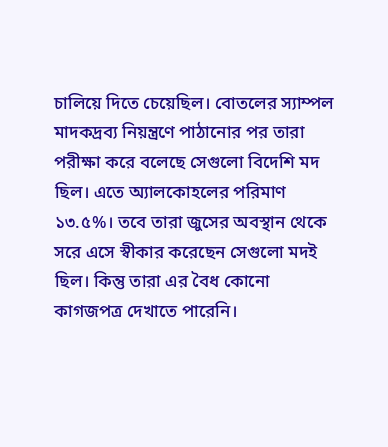চালিয়ে দিতে চেয়েছিল। বোতলের স্যাম্পল মাদকদ্রব্য নিয়ন্ত্রণে পাঠানোর পর তারা পরীক্ষা করে বলেছে সেগুলো বিদেশি মদ ছিল। এতে অ্যালকোহলের পরিমাণ ১৩.৫%। তবে তারা জুসের অবস্থান থেকে সরে এসে স্বীকার করেছেন সেগুলো মদই ছিল। কিন্তু তারা এর বৈধ কোনো কাগজপত্র দেখাতে পারেনি।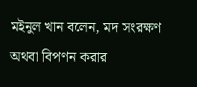মইনুল খান বলেন, মদ সংরক্ষণ অথবা বিপণন করার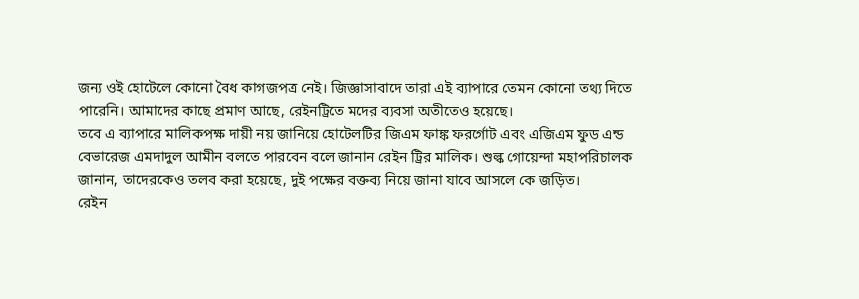জন্য ওই হোটেলে কোনো বৈধ কাগজপত্র নেই। জিজ্ঞাসাবাদে তারা এই ব্যাপারে তেমন কোনো তথ্য দিতে পারেনি। আমাদের কাছে প্রমাণ আছে, রেইনট্রিতে মদের ব্যবসা অতীতেও হয়েছে।
তবে এ ব্যাপারে মালিকপক্ষ দায়ী নয় জানিয়ে হোটেলটির জিএম ফাঙ্ক ফরর্গোট এবং এজিএম ফুড এন্ড বেভারেজ এমদাদুল আমীন বলতে পারবেন বলে জানান রেইন ট্রির মালিক। শুল্ক গোয়েন্দা মহাপরিচালক জানান, তাদেরকেও তলব করা হয়েছে, দুই পক্ষের বক্তব্য নিয়ে জানা যাবে আসলে কে জড়িত।
রেইন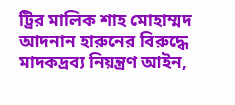ট্রির মালিক শাহ মোহাম্মদ আদনান হারুনের বিরুদ্ধে মাদকদ্রব্য নিয়ন্ত্রণ আইন,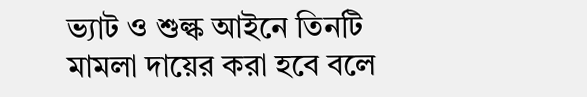ভ্যাট ও শুল্ক আইনে তিনটি মামলা দায়ের করা হবে বলে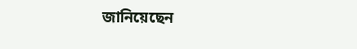জানিয়েছেন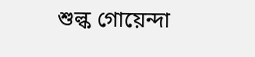শুল্ক গোয়েন্দা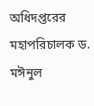অধিদপ্তরের মহাপরিচালক ড. মঈনুল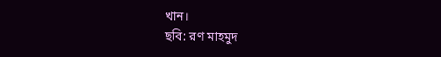খান।
ছবি: রণ মাহমুদ